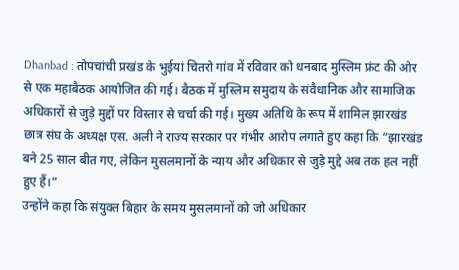Dhanbad : तोपचांची प्रखंड के भुईयां चितरो गांव में रविवार को धनबाद मुस्लिम फ्रंट की ओर से एक महाबैठक आयोजित की गई। बैठक में मुस्लिम समुदाय के संवैधानिक और सामाजिक अधिकारों से जुड़े मुद्दों पर विस्तार से चर्चा की गई। मुख्य अतिथि के रूप में शामिल झारखंड छात्र संघ के अध्यक्ष एस. अली ने राज्य सरकार पर गंभीर आरोप लगाते हुए कहा कि “झारखंड बने 25 साल बीत गए, लेकिन मुसलमानों के न्याय और अधिकार से जुड़े मुद्दे अब तक हल नहीं हुए हैं।”
उन्होंने कहा कि संयुक्त बिहार के समय मुसलमानों को जो अधिकार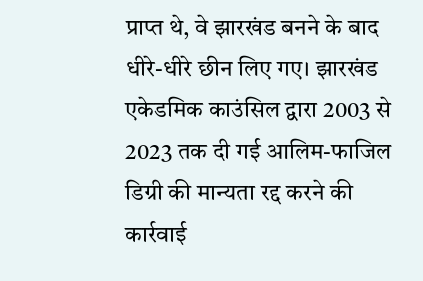प्राप्त थे, वे झारखंड बनने के बाद धीरे-धीरे छीन लिए गए। झारखंड एकेडमिक काउंसिल द्वारा 2003 से 2023 तक दी गई आलिम-फाजिल डिग्री की मान्यता रद्द करने की कार्रवाई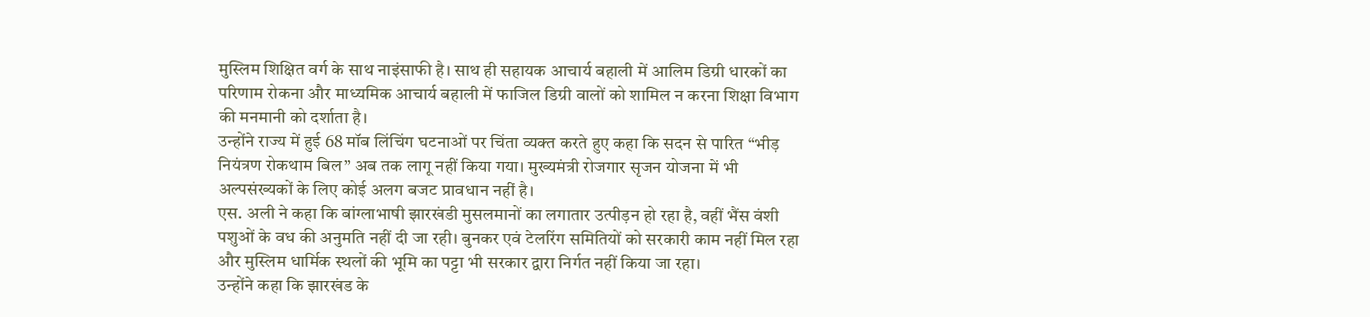मुस्लिम शिक्षित वर्ग के साथ नाइंसाफी है। साथ ही सहायक आचार्य बहाली में आलिम डिग्री धारकों का परिणाम रोकना और माध्यमिक आचार्य बहाली में फाजिल डिग्री वालों को शामिल न करना शिक्षा विभाग की मनमानी को दर्शाता है।
उन्होंने राज्य में हुई 68 मॉब लिंचिंग घटनाओं पर चिंता व्यक्त करते हुए कहा कि सदन से पारित “भीड़ नियंत्रण रोकथाम बिल” अब तक लागू नहीं किया गया। मुख्यमंत्री रोजगार सृजन योजना में भी अल्पसंख्यकों के लिए कोई अलग बजट प्रावधान नहीं है।
एस. अली ने कहा कि बांग्लाभाषी झारखंडी मुसलमानों का लगातार उत्पीड़न हो रहा है, वहीं भैंस वंशी पशुओं के वध की अनुमति नहीं दी जा रही। बुनकर एवं टेलरिंग समितियों को सरकारी काम नहीं मिल रहा और मुस्लिम धार्मिक स्थलों की भूमि का पट्टा भी सरकार द्वारा निर्गत नहीं किया जा रहा।
उन्होंने कहा कि झारखंड के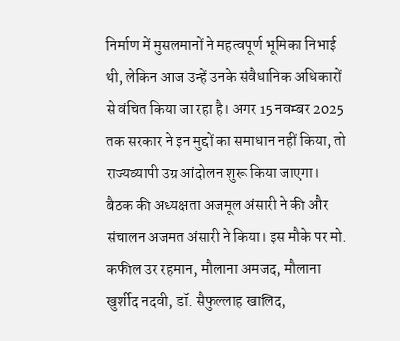निर्माण में मुसलमानों ने महत्वपूर्ण भूमिका निभाई थी, लेकिन आज उन्हें उनके संवैधानिक अधिकारों से वंचित किया जा रहा है। अगर 15 नवम्बर 2025 तक सरकार ने इन मुद्दों का समाधान नहीं किया, तो राज्यव्यापी उग्र आंदोलन शुरू किया जाएगा।
बैठक की अध्यक्षता अजमूल अंसारी ने की और संचालन अजमत अंसारी ने किया। इस मौके पर मो. कफील उर रहमान, मौलाना अमजद, मौलाना खुर्शीद नदवी, डॉ. सैफुल्लाह खालिद,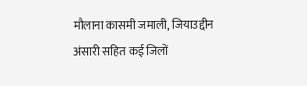मौलाना कासमी जमाली, जियाउद्दीन अंसारी सहित कई जिलों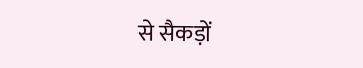से सैकड़ों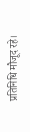प्रतिनिधि मौजूद रहे।